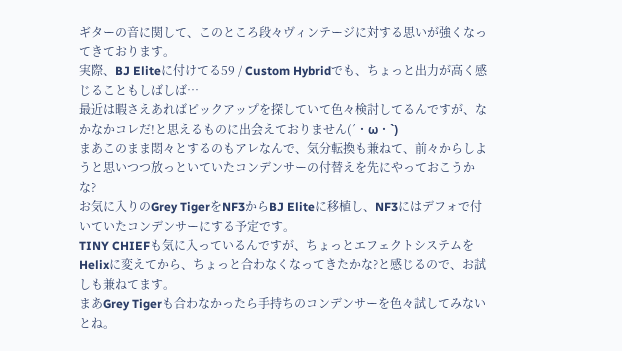ギターの音に関して、このところ段々ヴィンテージに対する思いが強くなってきております。
実際、BJ Eliteに付けてる59 / Custom Hybridでも、ちょっと出力が高く感じることもしばしば…
最近は暇さえあればピックアップを探していて色々検討してるんですが、なかなかコレだ!と思えるものに出会えておりません(´・ω・`)
まあこのまま悶々とするのもアレなんで、気分転換も兼ねて、前々からしようと思いつつ放っといていたコンデンサーの付替えを先にやっておこうかな?
お気に入りのGrey TigerをNF3からBJ Eliteに移植し、NF3にはデフォで付いていたコンデンサーにする予定です。
TINY CHIEFも気に入っているんですが、ちょっとエフェクトシステムをHelixに変えてから、ちょっと合わなくなってきたかな?と感じるので、お試しも兼ねてます。
まあGrey Tigerも合わなかったら手持ちのコンデンサーを色々試してみないとね。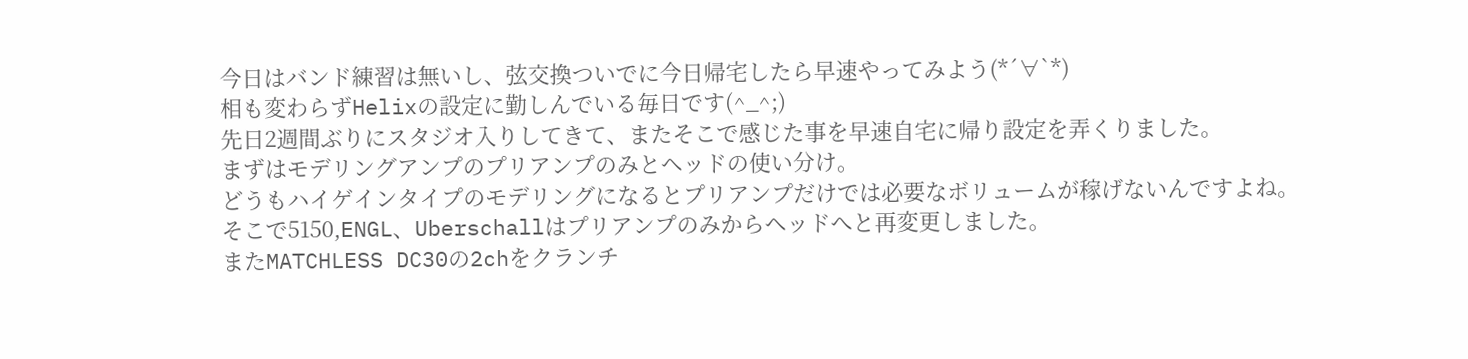今日はバンド練習は無いし、弦交換ついでに今日帰宅したら早速やってみよう(*´∀`*)
相も変わらずHelixの設定に勤しんでいる毎日です(^_^;)
先日2週間ぶりにスタジオ入りしてきて、またそこで感じた事を早速自宅に帰り設定を弄くりました。
まずはモデリングアンプのプリアンプのみとヘッドの使い分け。
どうもハイゲインタイプのモデリングになるとプリアンプだけでは必要なボリュームが稼げないんですよね。
そこで5150,ENGL、Uberschallはプリアンプのみからヘッドへと再変更しました。
またMATCHLESS DC30の2chをクランチ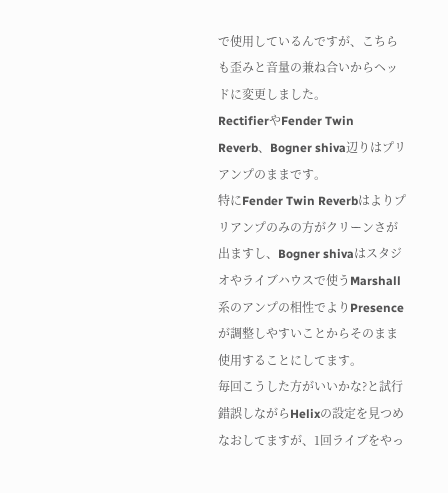で使用しているんですが、こちらも歪みと音量の兼ね合いからヘッドに変更しました。
RectifierやFender Twin Reverb、Bogner shiva辺りはプリアンプのままです。
特にFender Twin Reverbはよりプリアンプのみの方がクリーンさが出ますし、Bogner shivaはスタジオやライブハウスで使うMarshall系のアンプの相性でよりPresenceが調整しやすいことからそのまま使用することにしてます。
毎回こうした方がいいかな?と試行錯誤しながらHelixの設定を見つめなおしてますが、1回ライブをやっ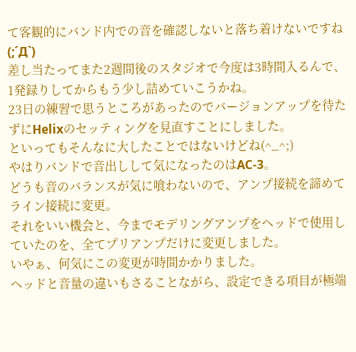て客観的にバンド内での音を確認しないと落ち着けないですね(;´Д`)
差し当たってまた2週間後のスタジオで今度は3時間入るんで、1発録りしてからもう少し詰めていこうかね。
23日の練習で思うところがあったのでバージョンアップを待たずにHelixのセッティングを見直すことにしました。
といってもそんなに大したことではないけどね(^_^;)
やはりバンドで音出しして気になったのはAC-3。
どうも音のバランスが気に喰わないので、アンプ接続を諦めてライン接続に変更。
それをいい機会と、今までモデリングアンプをヘッドで使用していたのを、全てプリアンプだけに変更しました。
いやぁ、何気にこの変更が時間かかりました。
ヘッドと音量の違いもさることながら、設定できる項目が極端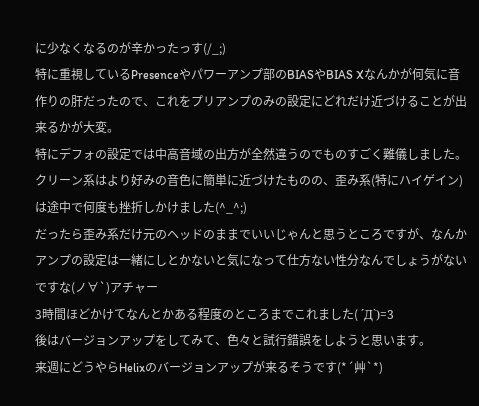に少なくなるのが辛かったっす(/_;)
特に重視しているPresenceやパワーアンプ部のBIASやBIAS Xなんかが何気に音作りの肝だったので、これをプリアンプのみの設定にどれだけ近づけることが出来るかが大変。
特にデフォの設定では中高音域の出方が全然違うのでものすごく難儀しました。
クリーン系はより好みの音色に簡単に近づけたものの、歪み系(特にハイゲイン)は途中で何度も挫折しかけました(^_^;)
だったら歪み系だけ元のヘッドのままでいいじゃんと思うところですが、なんかアンプの設定は一緒にしとかないと気になって仕方ない性分なんでしょうがないですな(ノ∀`)アチャー
3時間ほどかけてなんとかある程度のところまでこれました( ´Д`)=3
後はバージョンアップをしてみて、色々と試行錯誤をしようと思います。
来週にどうやらHelixのバージョンアップが来るそうです(*´艸`*)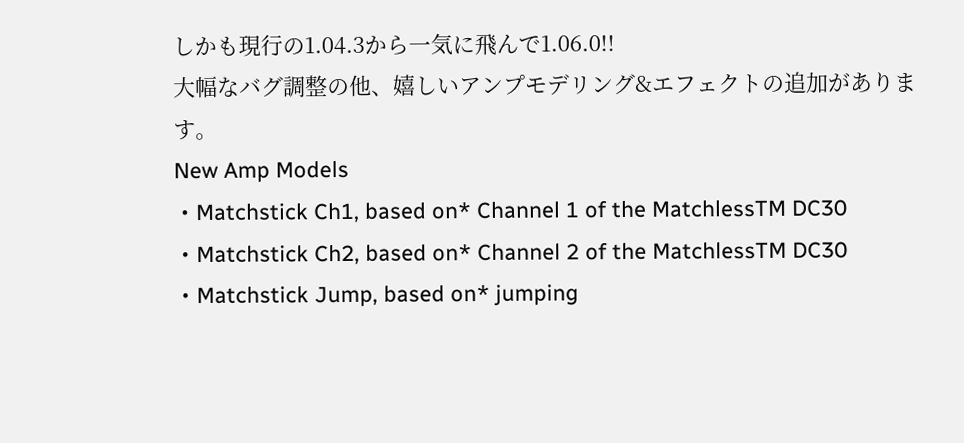しかも現行の1.04.3から一気に飛んで1.06.0!!
大幅なバグ調整の他、嬉しいアンプモデリング&エフェクトの追加があります。
New Amp Models
・Matchstick Ch1, based on* Channel 1 of the MatchlessTM DC30
・Matchstick Ch2, based on* Channel 2 of the MatchlessTM DC30
・Matchstick Jump, based on* jumping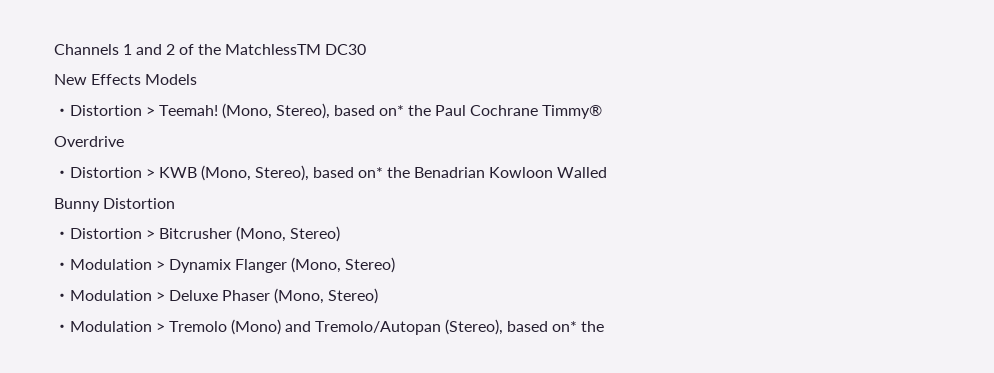Channels 1 and 2 of the MatchlessTM DC30
New Effects Models
・Distortion > Teemah! (Mono, Stereo), based on* the Paul Cochrane Timmy® Overdrive
・Distortion > KWB (Mono, Stereo), based on* the Benadrian Kowloon Walled Bunny Distortion
・Distortion > Bitcrusher (Mono, Stereo)
・Modulation > Dynamix Flanger (Mono, Stereo)
・Modulation > Deluxe Phaser (Mono, Stereo)
・Modulation > Tremolo (Mono) and Tremolo/Autopan (Stereo), based on* the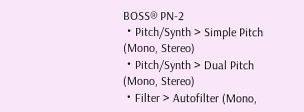BOSS® PN-2
・Pitch/Synth > Simple Pitch (Mono, Stereo)
・Pitch/Synth > Dual Pitch (Mono, Stereo)
・Filter > Autofilter (Mono,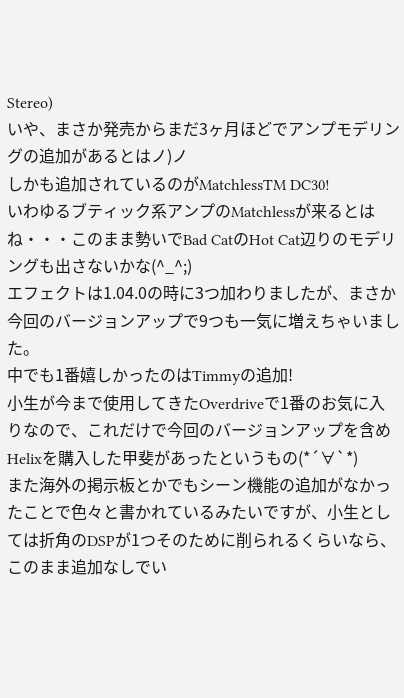Stereo)
いや、まさか発売からまだ3ヶ月ほどでアンプモデリングの追加があるとはノ)ノ
しかも追加されているのがMatchlessTM DC30!
いわゆるブティック系アンプのMatchlessが来るとはね・・・このまま勢いでBad CatのHot Cat辺りのモデリングも出さないかな(^_^;)
エフェクトは1.04.0の時に3つ加わりましたが、まさか今回のバージョンアップで9つも一気に増えちゃいました。
中でも1番嬉しかったのはTimmyの追加!
小生が今まで使用してきたOverdriveで1番のお気に入りなので、これだけで今回のバージョンアップを含めHelixを購入した甲斐があったというもの(*´∀`*)
また海外の掲示板とかでもシーン機能の追加がなかったことで色々と書かれているみたいですが、小生としては折角のDSPが1つそのために削られるくらいなら、このまま追加なしでい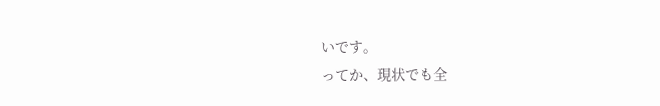いです。
ってか、現状でも全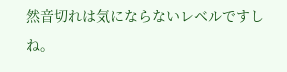然音切れは気にならないレベルですしね。